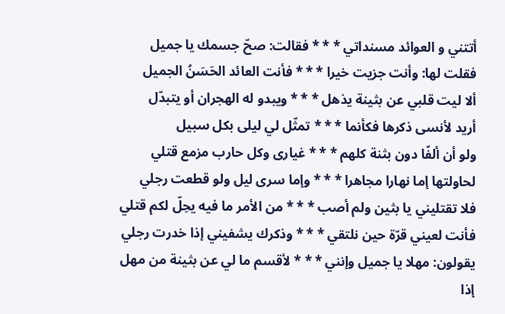أتتني و العوائد مسنداتي * * * فقالت: صحّ جسمك يا جميل
فقلت لها: وأنت جزيت خيرا * * * فأنت العائد الحَسَنُ الجميل
ألا ليت قلبي عن بثينة يذهل * * * ويبدو له الهجران أو يتبدّل
أريد لأنسى ذكرها فكأنما * * * تمثّل لي ليلى بكل سبيل
ولو أن ألفًا دون بثنة كلهم * * * غيارى وكل حارب مزمع قتلي
لحاولتها إما نهارا مجاهرا * * * وإما سرى ليل ولو قطعت رجلي
فلا تقتليني يا بثين ولم أصب * * * من الأمر ما فيه يحِلّ لكم قتلي
فأنت لعيني قرّة حين نلتقي * * * وذكرك يشفيني إذا خدرت رجلي
يقولون: مهلا يا جميل وإنني * * * لأقسم ما لي عن بثينة من مهل
إذا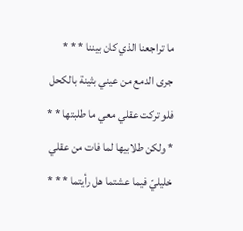ما تراجعنا الذي كان بيننا * * * جرى الدمع من عيني بثينة بالكحل
فلو تركت عقلي معي ما طلبتها * * * ولكن طلابيها لما فات من عقلي
خليليّ فيما عشتما هل رأيتما * * *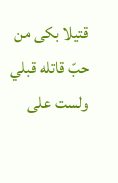قتيلا بكى من حبّ قاتله قبلي
ولست على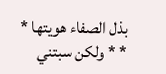بذل الصفاء هويتها * * * ولكن سبتني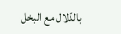بالدّلال مع البخل